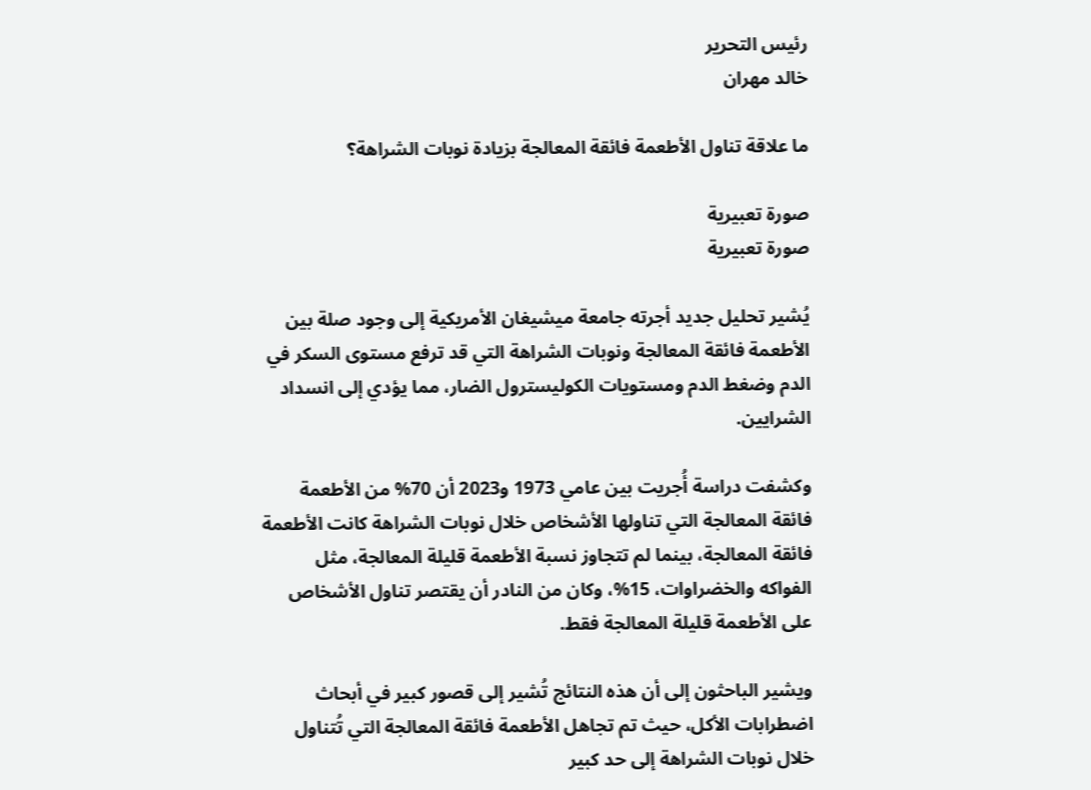رئيس التحرير
خالد مهران

ما علاقة تناول الأطعمة فائقة المعالجة بزيادة نوبات الشراهة؟

صورة تعبيرية
صورة تعبيرية

يُشير تحليل جديد أجرته جامعة ميشيغان الأمريكية إلى وجود صلة بين الأطعمة فائقة المعالجة ونوبات الشراهة التي قد ترفع مستوى السكر في الدم وضغط الدم ومستويات الكوليسترول الضار، مما يؤدي إلى انسداد الشرايين.

وكشفت دراسة أُجريت بين عامي 1973 و2023 أن 70% من الأطعمة فائقة المعالجة التي تناولها الأشخاص خلال نوبات الشراهة كانت الأطعمة فائقة المعالجة، بينما لم تتجاوز نسبة الأطعمة قليلة المعالجة، مثل الفواكه والخضراوات، 15%، وكان من النادر أن يقتصر تناول الأشخاص على الأطعمة قليلة المعالجة فقط.

ويشير الباحثون إلى أن هذه النتائج تُشير إلى قصور كبير في أبحاث اضطرابات الأكل، حيث تم تجاهل الأطعمة فائقة المعالجة التي تُتناول خلال نوبات الشراهة إلى حد كبير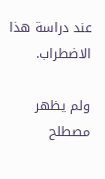عند دراسة هذا الاضطراب.

ولم يظهر مصطلح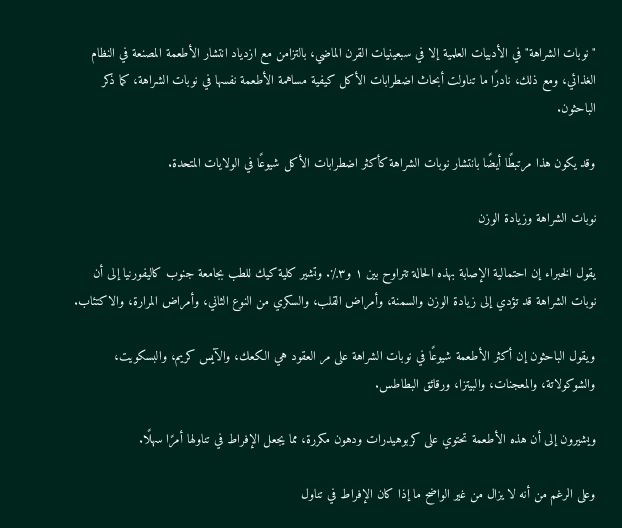"نوبات الشراهة" في الأدبيات العلمية إلا في سبعينيات القرن الماضي، بالتزامن مع ازدياد انتشار الأطعمة المصنعة في النظام الغذائي، ومع ذلك، نادرًا ما تناولت أبحاث اضطرابات الأكل كيفية مساهمة الأطعمة نفسها في نوبات الشراهة، كما ذكر الباحثون.

وقد يكون هذا مرتبطًا أيضًا بانتشار نوبات الشراهة كأكثر اضطرابات الأكل شيوعًا في الولايات المتحدة.

نوبات الشراهة وزيادة الوزن

يقول الخبراء إن احتمالية الإصابة بهذه الحالة تتراوح بين ١ و٣٪. وتشير كلية كيك للطب بجامعة جنوب كاليفورنيا إلى أن نوبات الشراهة قد تؤدي إلى زيادة الوزن والسمنة، وأمراض القلب، والسكري من النوع الثاني، وأمراض المرارة، والاكتئاب.

ويقول الباحثون إن أكثر الأطعمة شيوعًا في نوبات الشراهة على مر العقود هي الكعك، والآيس كريم، والبسكويت، والشوكولاتة، والمعجنات، والبيتزا، ورقائق البطاطس.

ويشيرون إلى أن هذه الأطعمة تحتوي على كربوهيدرات ودهون مكررة، مما يجعل الإفراط في تناولها أمرًا سهلًا.

وعلى الرغم من أنه لا يزال من غير الواضح ما إذا كان الإفراط في تناول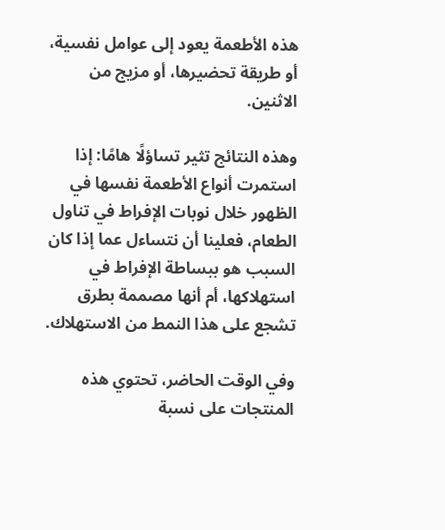هذه الأطعمة يعود إلى عوامل نفسية، أو طريقة تحضيرها، أو مزيج من الاثنين.

وهذه النتائج تثير تساؤلًا هامًا: إذا استمرت أنواع الأطعمة نفسها في الظهور خلال نوبات الإفراط في تناول الطعام، فعلينا أن نتساءل عما إذا كان السبب هو ببساطة الإفراط في استهلاكها، أم أنها مصممة بطرق تشجع على هذا النمط من الاستهلاك.

وفي الوقت الحاضر، تحتوي هذه المنتجات على نسبة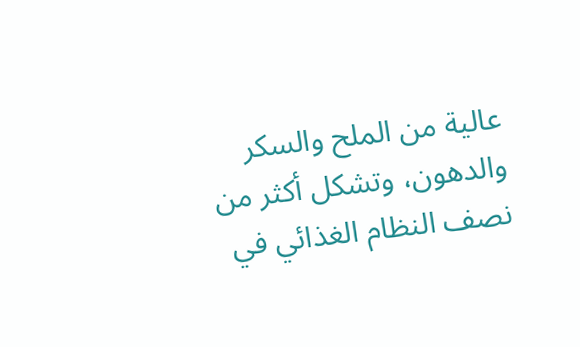عالية من الملح والسكر والدهون، وتشكل أكثر من نصف النظام الغذائي في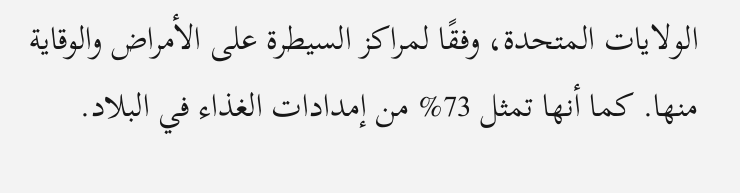الولايات المتحدة، وفقًا لمراكز السيطرة على الأمراض والوقاية منها. كما أنها تمثل 73% من إمدادات الغذاء في البلاد.